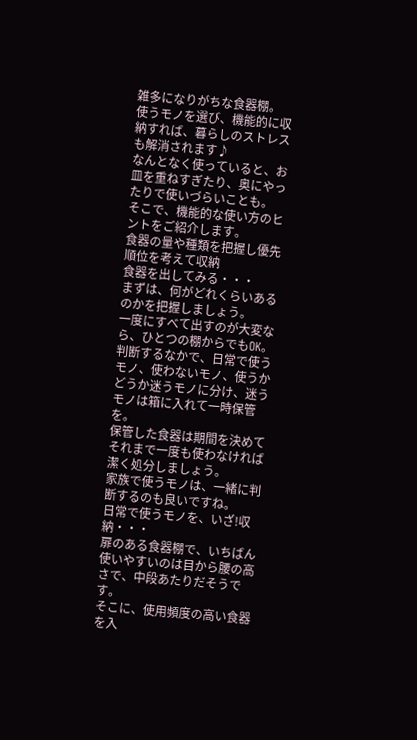雑多になりがちな食器棚。
使うモノを選び、機能的に収納すれば、暮らしのストレスも解消されます♪
なんとなく使っていると、お皿を重ねすぎたり、奥にやったりで使いづらいことも。
そこで、機能的な使い方のヒントをご紹介します。
食器の量や種類を把握し優先順位を考えて収納
食器を出してみる・・・
まずは、何がどれくらいあるのかを把握しましょう。
一度にすべて出すのが大変なら、ひとつの棚からでもOK。
判断するなかで、日常で使うモノ、使わないモノ、使うかどうか迷うモノに分け、迷うモノは箱に入れて一時保管を。
保管した食器は期間を決めてそれまで一度も使わなければ潔く処分しましょう。
家族で使うモノは、一緒に判断するのも良いですね。
日常で使うモノを、いざ!収納・・・
扉のある食器棚で、いちばん使いやすいのは目から腰の高さで、中段あたりだそうです。
そこに、使用頻度の高い食器を入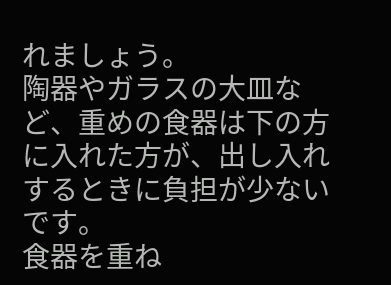れましょう。
陶器やガラスの大皿など、重めの食器は下の方に入れた方が、出し入れするときに負担が少ないです。
食器を重ね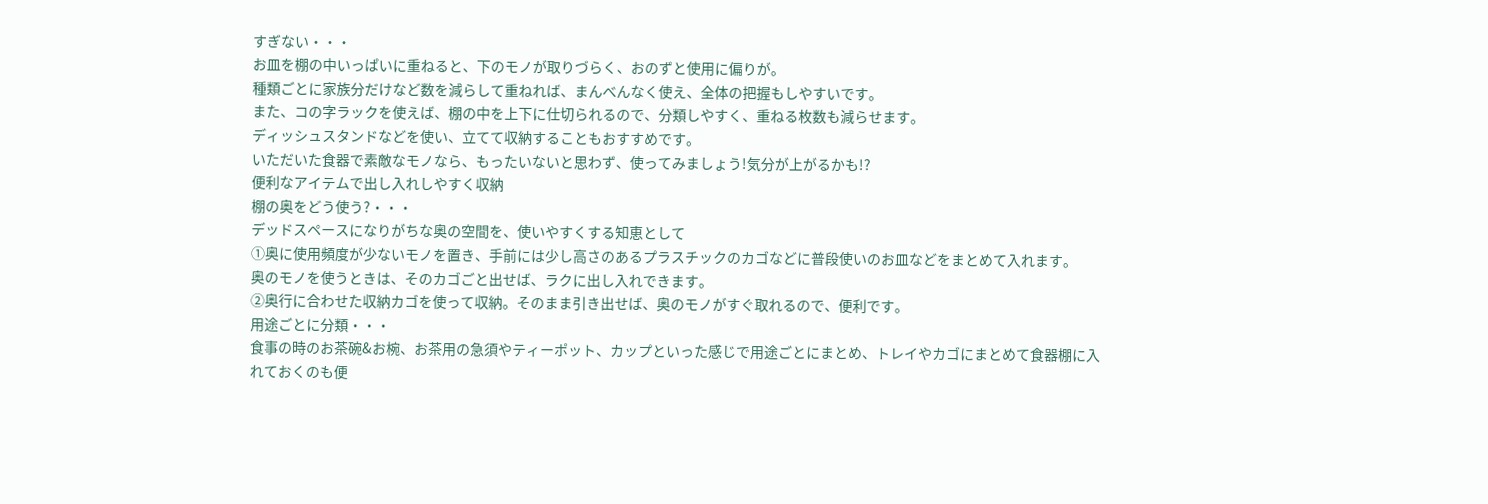すぎない・・・
お皿を棚の中いっぱいに重ねると、下のモノが取りづらく、おのずと使用に偏りが。
種類ごとに家族分だけなど数を減らして重ねれば、まんべんなく使え、全体の把握もしやすいです。
また、コの字ラックを使えば、棚の中を上下に仕切られるので、分類しやすく、重ねる枚数も減らせます。
ディッシュスタンドなどを使い、立てて収納することもおすすめです。
いただいた食器で素敵なモノなら、もったいないと思わず、使ってみましょう!気分が上がるかも!?
便利なアイテムで出し入れしやすく収納
棚の奥をどう使う?・・・
デッドスペースになりがちな奥の空間を、使いやすくする知恵として
①奥に使用頻度が少ないモノを置き、手前には少し高さのあるプラスチックのカゴなどに普段使いのお皿などをまとめて入れます。
奥のモノを使うときは、そのカゴごと出せば、ラクに出し入れできます。
②奥行に合わせた収納カゴを使って収納。そのまま引き出せば、奥のモノがすぐ取れるので、便利です。
用途ごとに分類・・・
食事の時のお茶碗&お椀、お茶用の急須やティーポット、カップといった感じで用途ごとにまとめ、トレイやカゴにまとめて食器棚に入れておくのも便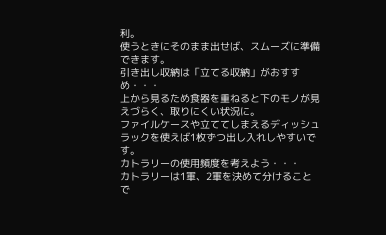利。
使うときにそのまま出せば、スムーズに準備できます。
引き出し収納は「立てる収納」がおすすめ・・・
上から見るため食器を重ねると下のモノが見えづらく、取りにくい状況に。
ファイルケースや立ててしまえるディッシュラックを使えば1枚ずつ出し入れしやすいです。
カトラリーの使用頻度を考えよう・・・
カトラリーは1軍、2軍を決めて分けることで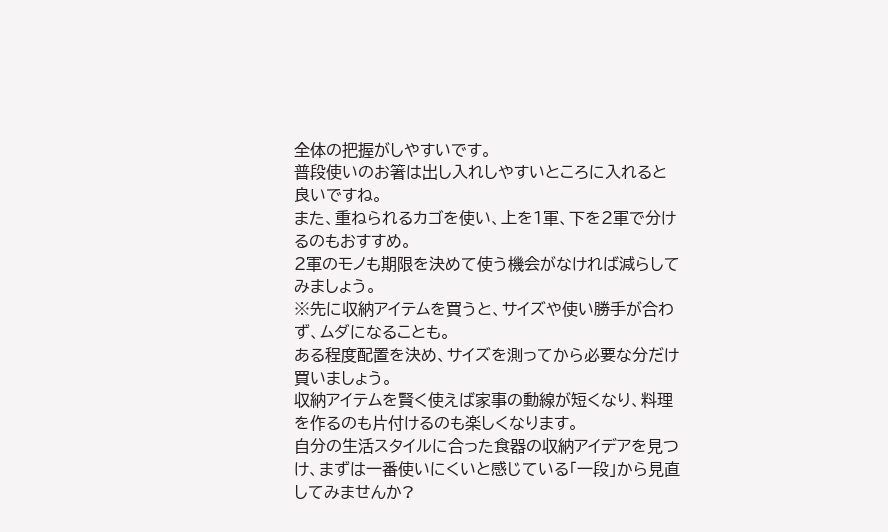全体の把握がしやすいです。
普段使いのお箸は出し入れしやすいところに入れると良いですね。
また、重ねられるカゴを使い、上を1軍、下を2軍で分けるのもおすすめ。
2軍のモノも期限を決めて使う機会がなければ減らしてみましょう。
※先に収納アイテムを買うと、サイズや使い勝手が合わず、ムダになることも。
ある程度配置を決め、サイズを測ってから必要な分だけ買いましょう。
収納アイテムを賢く使えば家事の動線が短くなり、料理を作るのも片付けるのも楽しくなります。
自分の生活スタイルに合った食器の収納アイデアを見つけ、まずは一番使いにくいと感じている「一段」から見直してみませんか?